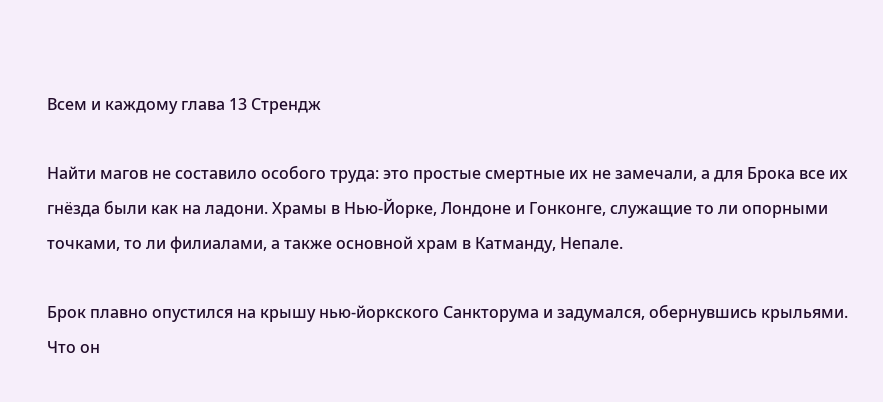Всем и каждому глава 13 Стрендж

Найти магов не составило особого труда: это простые смертные их не замечали, а для Брока все их гнёзда были как на ладони. Храмы в Нью-Йорке, Лондоне и Гонконге, служащие то ли опорными точками, то ли филиалами, а также основной храм в Катманду, Непале.

Брок плавно опустился на крышу нью-йоркского Санкторума и задумался, обернувшись крыльями. Что он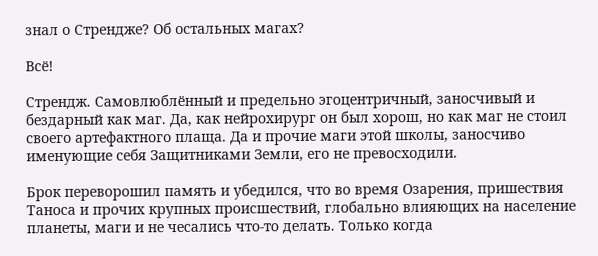знал о Стрендже? Об остальных магах?

Всё!

Стрендж. Самовлюблённый и предельно эгоцентричный, заносчивый и бездарный как маг. Да, как нейрохирург он был хорош, но как маг не стоил своего артефактного плаща. Да и прочие маги этой школы, заносчиво именующие себя Защитниками Земли, его не превосходили.

Брок переворошил память и убедился, что во время Озарения, пришествия Таноса и прочих крупных происшествий, глобально влияющих на население планеты, маги и не чесались что-то делать. Только когда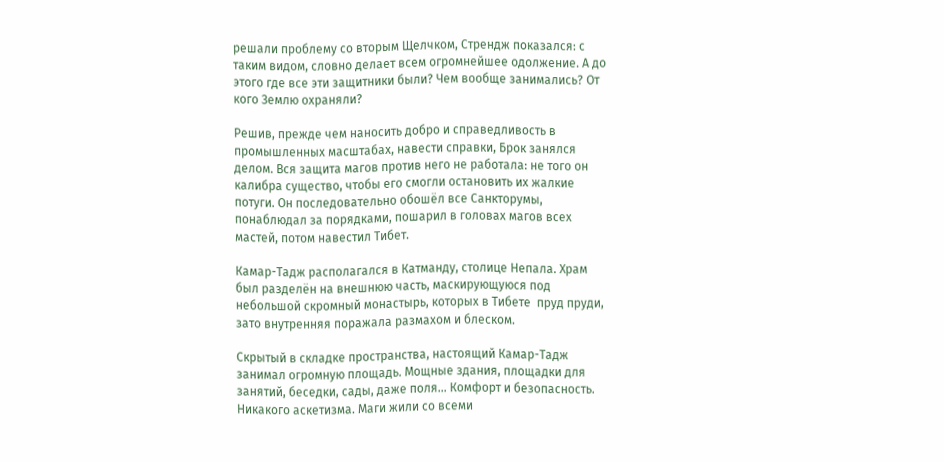решали проблему со вторым Щелчком, Стрендж показался: с таким видом, словно делает всем огромнейшее одолжение. А до этого где все эти защитники были? Чем вообще занимались? От кого Землю охраняли?

Решив, прежде чем наносить добро и справедливость в промышленных масштабах, навести справки, Брок занялся делом. Вся защита магов против него не работала: не того он калибра существо, чтобы его смогли остановить их жалкие потуги. Он последовательно обошёл все Санкторумы, понаблюдал за порядками, пошарил в головах магов всех мастей, потом навестил Тибет.

Камар-Тадж располагался в Катманду, столице Непала. Храм был разделён на внешнюю часть, маскирующуюся под небольшой скромный монастырь, которых в Тибете  пруд пруди, зато внутренняя поражала размахом и блеском.

Скрытый в складке пространства, настоящий Камар-Тадж занимал огромную площадь. Мощные здания, площадки для занятий, беседки, сады, даже поля… Комфорт и безопасность. Никакого аскетизма. Маги жили со всеми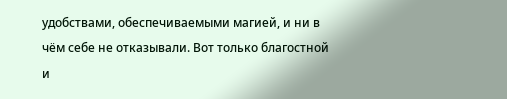удобствами, обеспечиваемыми магией, и ни в чём себе не отказывали. Вот только благостной и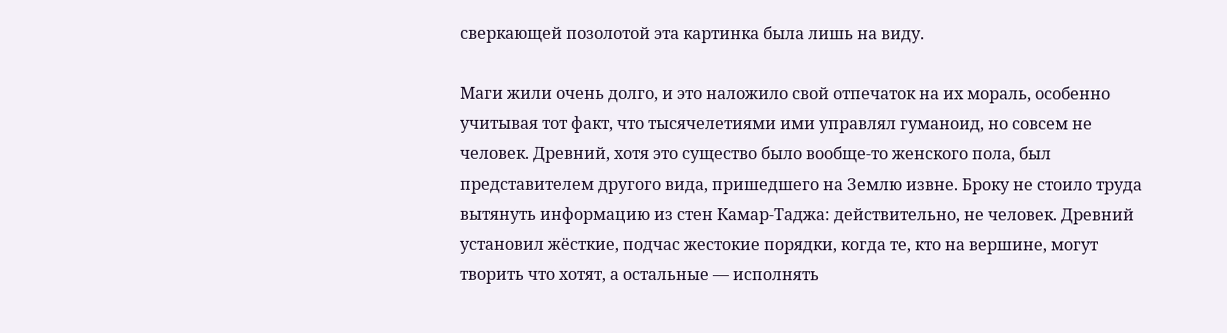сверкающей позолотой эта картинка была лишь на виду.

Маги жили очень долго, и это наложило свой отпечаток на их мораль, особенно учитывая тот факт, что тысячелетиями ими управлял гуманоид, но совсем не человек. Древний, хотя это существо было вообще-то женского пола, был представителем другого вида, пришедшего на Землю извне. Броку не стоило труда вытянуть информацию из стен Камар-Таджа: действительно, не человек. Древний установил жёсткие, подчас жестокие порядки, когда те, кто на вершине, могут творить что хотят, а остальные — исполнять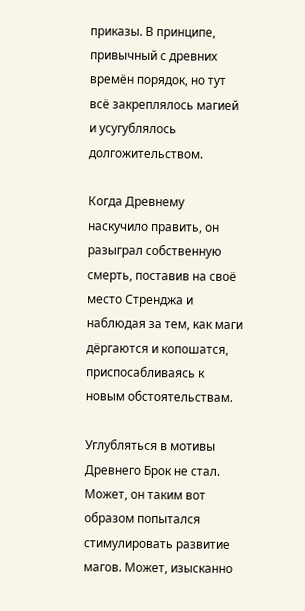приказы. В принципе, привычный с древних времён порядок, но тут всё закреплялось магией и усугублялось долгожительством.

Когда Древнему наскучило править, он разыграл собственную смерть, поставив на своё место Стренджа и наблюдая за тем, как маги дёргаются и копошатся, приспосабливаясь к новым обстоятельствам.

Углубляться в мотивы Древнего Брок не стал. Может, он таким вот образом попытался стимулировать развитие магов. Может, изысканно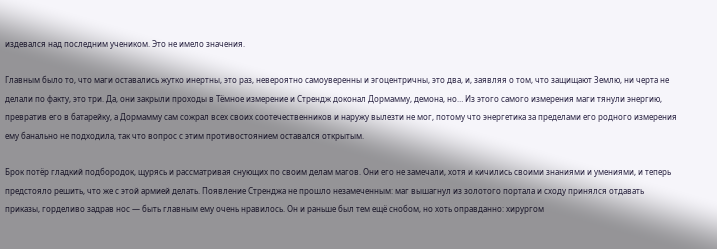издевался над последним учеником. Это не имело значения.

Главным было то, что маги оставались жутко инертны, это раз, невероятно самоуверенны и эгоцентричны, это два, и, заявляя о том, что защищают Землю, ни черта не делали по факту, это три. Да, они закрыли проходы в Тёмное измерение и Стрендж доконал Дормамму, демона, но… Из этого самого измерения маги тянули энергию, превратив его в батарейку, а Дормамму сам сожрал всех своих соотечественников и наружу вылезти не мог, потому что энергетика за пределами его родного измерения ему банально не подходила, так что вопрос с этим противостоянием оставался открытым.

Брок потёр гладкий подбородок, щурясь и рассматривая снующих по своим делам магов. Они его не замечали, хотя и кичились своими знаниями и умениями, и теперь предстояло решить, что же с этой армией делать. Появление Стренджа не прошло незамеченным: маг вышагнул из золотого портала и сходу принялся отдавать приказы, горделиво задрав нос — быть главным ему очень нравилось. Он и раньше был тем ещё снобом, но хоть оправданно: хирургом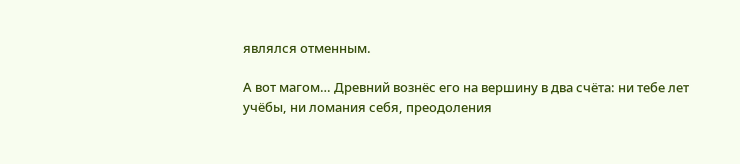являлся отменным.

А вот магом… Древний вознёс его на вершину в два счёта: ни тебе лет учёбы, ни ломания себя, преодоления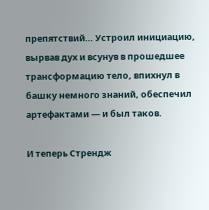препятствий… Устроил инициацию, вырвав дух и всунув в прошедшее трансформацию тело, впихнул в башку немного знаний, обеспечил артефактами — и был таков.

И теперь Стрендж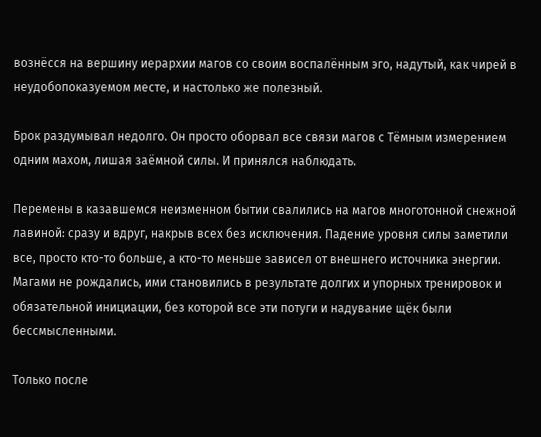вознёсся на вершину иерархии магов со своим воспалённым эго, надутый, как чирей в неудобопоказуемом месте, и настолько же полезный.

Брок раздумывал недолго. Он просто оборвал все связи магов с Тёмным измерением одним махом, лишая заёмной силы. И принялся наблюдать.

Перемены в казавшемся неизменном бытии свалились на магов многотонной снежной лавиной: сразу и вдруг, накрыв всех без исключения. Падение уровня силы заметили все, просто кто-то больше, а кто-то меньше зависел от внешнего источника энергии. Магами не рождались, ими становились в результате долгих и упорных тренировок и обязательной инициации, без которой все эти потуги и надувание щёк были бессмысленными.

Только после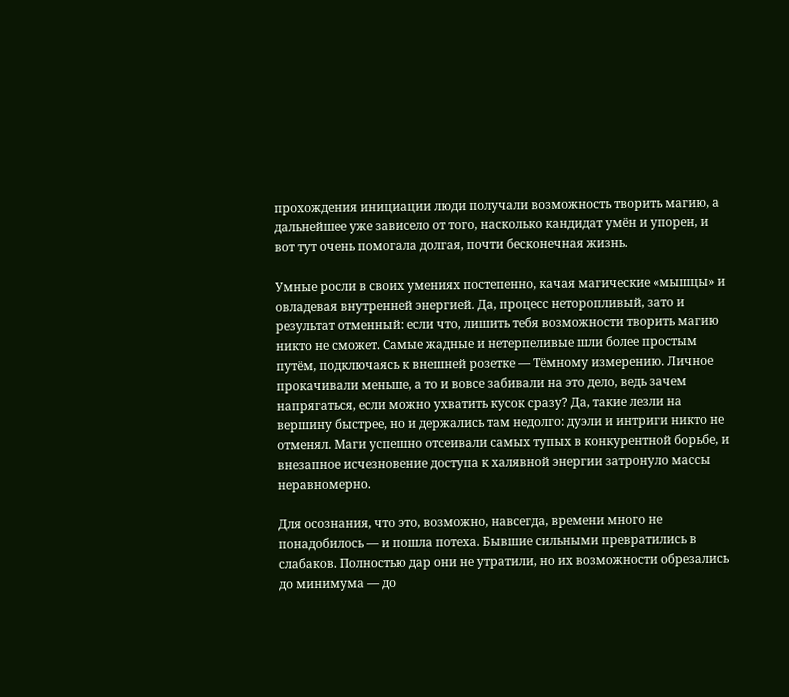прохождения инициации люди получали возможность творить магию, а дальнейшее уже зависело от того, насколько кандидат умён и упорен, и вот тут очень помогала долгая, почти бесконечная жизнь.

Умные росли в своих умениях постепенно, качая магические «мышцы» и овладевая внутренней энергией. Да, процесс неторопливый, зато и результат отменный: если что, лишить тебя возможности творить магию никто не сможет. Самые жадные и нетерпеливые шли более простым путём, подключаясь к внешней розетке — Тёмному измерению. Личное прокачивали меньше, а то и вовсе забивали на это дело, ведь зачем напрягаться, если можно ухватить кусок сразу? Да, такие лезли на вершину быстрее, но и держались там недолго: дуэли и интриги никто не отменял. Маги успешно отсеивали самых тупых в конкурентной борьбе, и внезапное исчезновение доступа к халявной энергии затронуло массы неравномерно.

Для осознания, что это, возможно, навсегда, времени много не понадобилось — и пошла потеха. Бывшие сильными превратились в слабаков. Полностью дар они не утратили, но их возможности обрезались до минимума — до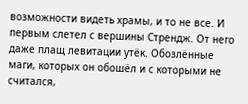возможности видеть храмы, и то не все. И первым слетел с вершины Стрендж. От него даже плащ левитации утёк. Обозлённые маги, которых он обошёл и с которыми не считался,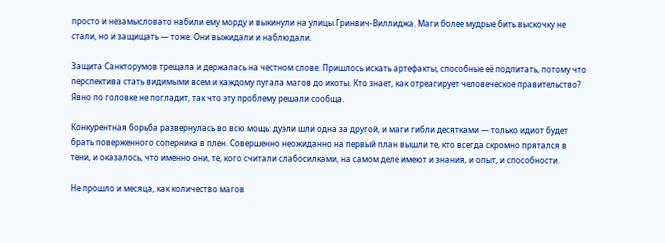просто и незамысловато набили ему морду и выкинули на улицы Гринвич-Виллиджа. Маги более мудрые бить выскочку не стали, но и защищать — тоже. Они выжидали и наблюдали.

Защита Санкторумов трещала и держалась на честном слове. Пришлось искать артефакты, способные её подпитать, потому что перспектива стать видимыми всем и каждому пугала магов до икоты. Кто знает, как отреагирует человеческое правительство? Явно по головке не погладит, так что эту проблему решали сообща.

Конкурентная борьба развернулась во всю мощь: дуэли шли одна за другой, и маги гибли десятками — только идиот будет брать поверженного соперника в плен. Совершенно неожиданно на первый план вышли те, кто всегда скромно прятался в тени, и оказалось, что именно они, те, кого считали слабосилками, на самом деле имеют и знания, и опыт, и способности.

Не прошло и месяца, как количество магов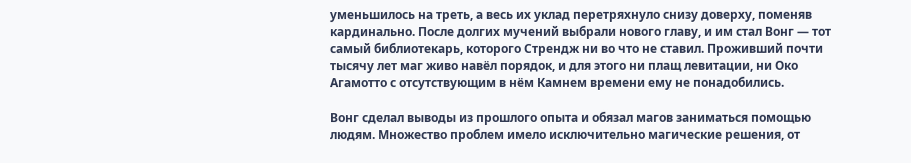уменьшилось на треть, а весь их уклад перетряхнуло снизу доверху, поменяв кардинально. После долгих мучений выбрали нового главу, и им стал Вонг — тот самый библиотекарь, которого Стрендж ни во что не ставил. Проживший почти тысячу лет маг живо навёл порядок, и для этого ни плащ левитации, ни Око Агамотто с отсутствующим в нём Камнем времени ему не понадобились.

Вонг сделал выводы из прошлого опыта и обязал магов заниматься помощью людям. Множество проблем имело исключительно магические решения, от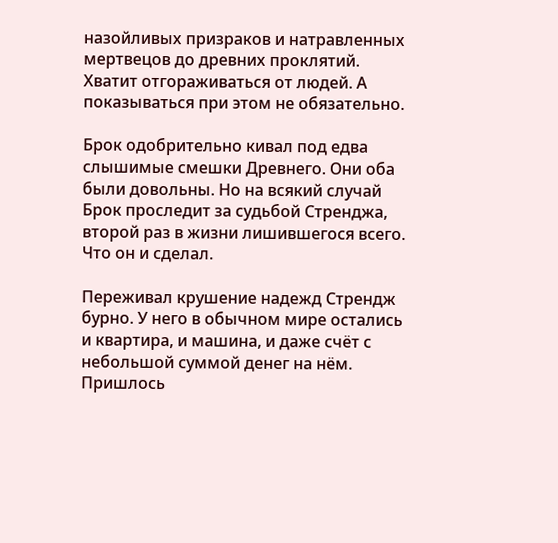назойливых призраков и натравленных мертвецов до древних проклятий. Хватит отгораживаться от людей. А показываться при этом не обязательно.

Брок одобрительно кивал под едва слышимые смешки Древнего. Они оба были довольны. Но на всякий случай Брок проследит за судьбой Стренджа, второй раз в жизни лишившегося всего. Что он и сделал.

Переживал крушение надежд Стрендж бурно. У него в обычном мире остались и квартира, и машина, и даже счёт с небольшой суммой денег на нём. Пришлось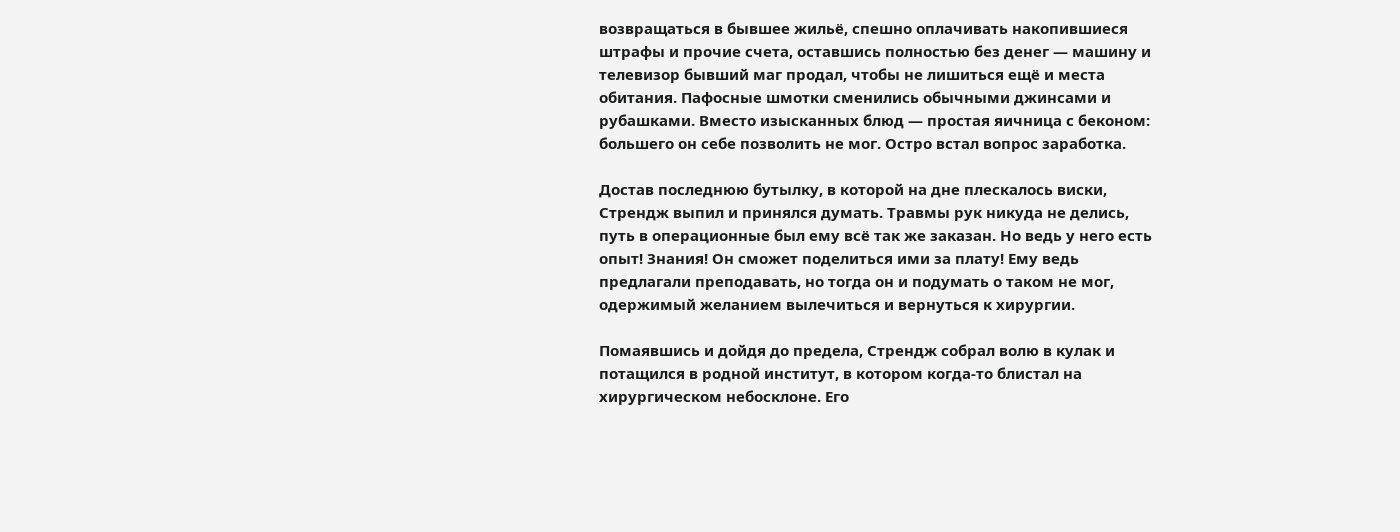возвращаться в бывшее жильё, спешно оплачивать накопившиеся штрафы и прочие счета, оставшись полностью без денег — машину и телевизор бывший маг продал, чтобы не лишиться ещё и места обитания. Пафосные шмотки сменились обычными джинсами и рубашками. Вместо изысканных блюд — простая яичница с беконом: большего он себе позволить не мог. Остро встал вопрос заработка.

Достав последнюю бутылку, в которой на дне плескалось виски, Стрендж выпил и принялся думать. Травмы рук никуда не делись,  путь в операционные был ему всё так же заказан. Но ведь у него есть опыт! Знания! Он сможет поделиться ими за плату! Ему ведь предлагали преподавать, но тогда он и подумать о таком не мог, одержимый желанием вылечиться и вернуться к хирургии.

Помаявшись и дойдя до предела, Стрендж собрал волю в кулак и потащился в родной институт, в котором когда-то блистал на хирургическом небосклоне. Его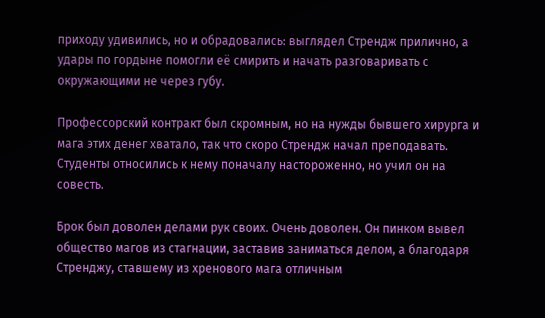приходу удивились, но и обрадовались: выглядел Стрендж прилично, а удары по гордыне помогли её смирить и начать разговаривать с окружающими не через губу.

Профессорский контракт был скромным, но на нужды бывшего хирурга и мага этих денег хватало, так что скоро Стрендж начал преподавать. Студенты относились к нему поначалу настороженно, но учил он на совесть.

Брок был доволен делами рук своих. Очень доволен. Он пинком вывел общество магов из стагнации, заставив заниматься делом, а благодаря Стренджу, ставшему из хренового мага отличным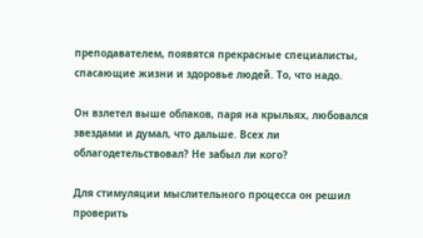преподавателем, появятся прекрасные специалисты, спасающие жизни и здоровье людей. То, что надо.

Он взлетел выше облаков, паря на крыльях, любовался звездами и думал, что дальше. Всех ли облагодетельствовал? Не забыл ли кого?

Для стимуляции мыслительного процесса он решил проверить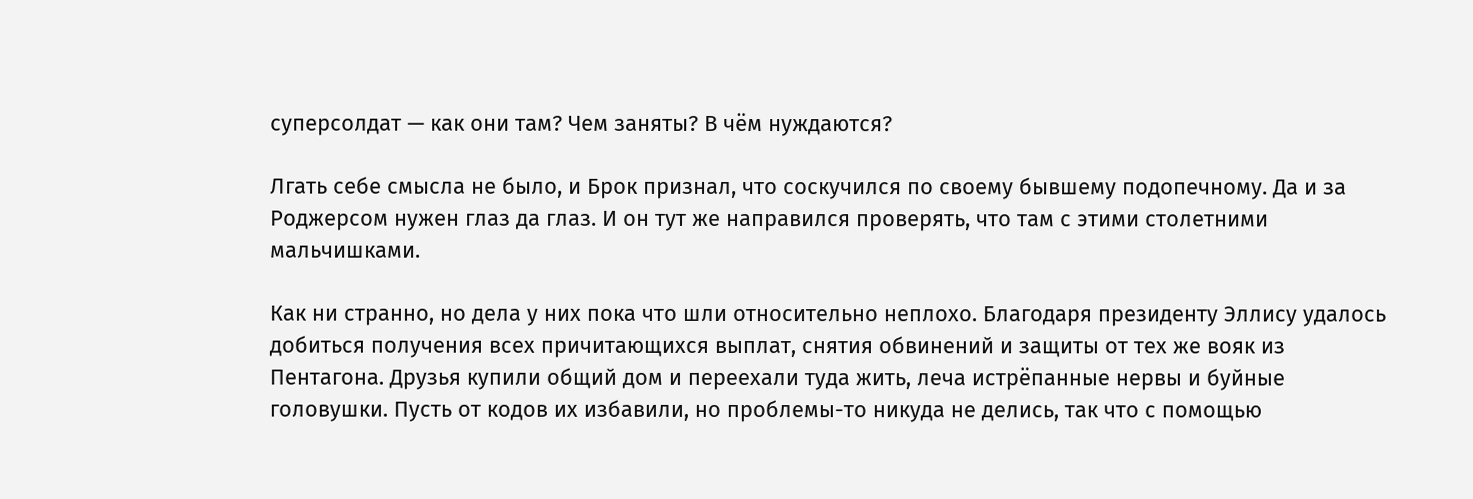суперсолдат — как они там? Чем заняты? В чём нуждаются?

Лгать себе смысла не было, и Брок признал, что соскучился по своему бывшему подопечному. Да и за Роджерсом нужен глаз да глаз. И он тут же направился проверять, что там с этими столетними мальчишками.

Как ни странно, но дела у них пока что шли относительно неплохо. Благодаря президенту Эллису удалось добиться получения всех причитающихся выплат, снятия обвинений и защиты от тех же вояк из Пентагона. Друзья купили общий дом и переехали туда жить, леча истрёпанные нервы и буйные головушки. Пусть от кодов их избавили, но проблемы-то никуда не делись, так что с помощью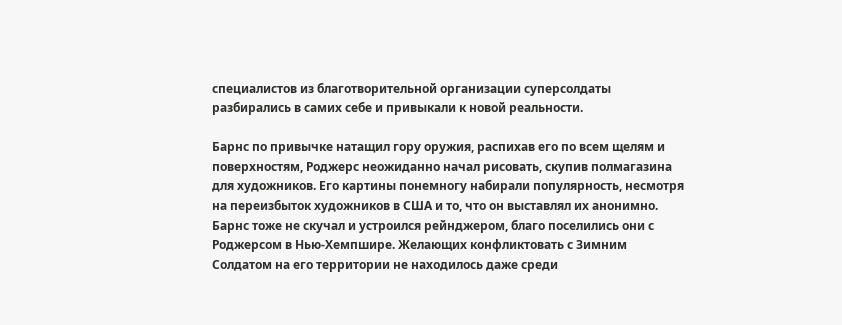специалистов из благотворительной организации суперсолдаты разбирались в самих себе и привыкали к новой реальности.

Барнс по привычке натащил гору оружия, распихав его по всем щелям и поверхностям, Роджерс неожиданно начал рисовать, скупив полмагазина для художников. Его картины понемногу набирали популярность, несмотря на переизбыток художников в США и то, что он выставлял их анонимно. Барнс тоже не скучал и устроился рейнджером, благо поселились они с Роджерсом в Нью-Хемпшире. Желающих конфликтовать с Зимним Солдатом на его территории не находилось даже среди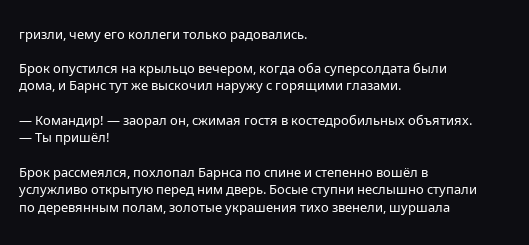гризли, чему его коллеги только радовались.

Брок опустился на крыльцо вечером, когда оба суперсолдата были дома, и Барнс тут же выскочил наружу с горящими глазами.

— Командир! — заорал он, сжимая гостя в костедробильных объятиях. — Ты пришёл!

Брок рассмеялся, похлопал Барнса по спине и степенно вошёл в услужливо открытую перед ним дверь. Босые ступни неслышно ступали по деревянным полам, золотые украшения тихо звенели, шуршала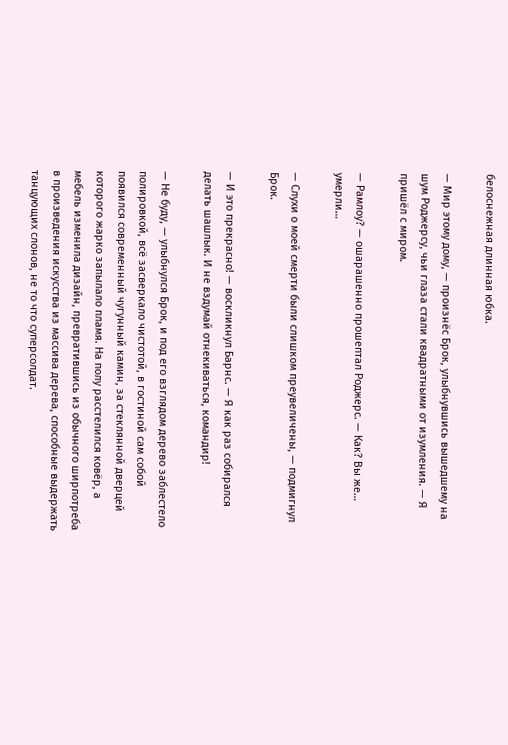белоснежная длинная юбка.

— Мир этому дому, — произнёс Брок, улыбнувшись вышедшему на шум Роджерсу, чьи глаза стали квадратными от изумления. — Я пришёл с миром.

— Рамлоу? — ошарашенно прошептал Роджерс. — Как? Вы же… умерли…

— Слухи о моей смерти были слишком преувеличены, — подмигнул Брок.

— И это прекрасно! — воскликнул Барнс. — Я как раз собирался делать шашлык. И не вздумай отнекиваться, командир!

— Не буду, — улыбнулся Брок, и под его взглядом дерево заблестело полировкой, всё засверкало чистотой, в гостиной сам собой появился современный чугунный камин, за стеклянной дверцей которого жарко запылало пламя. На полу расстелился ковёр, а мебель изменила дизайн, превратившись из обычного ширпотреба в произведения искусства из массива дерева, способные выдержать танцующих слонов, не то что суперсолдат.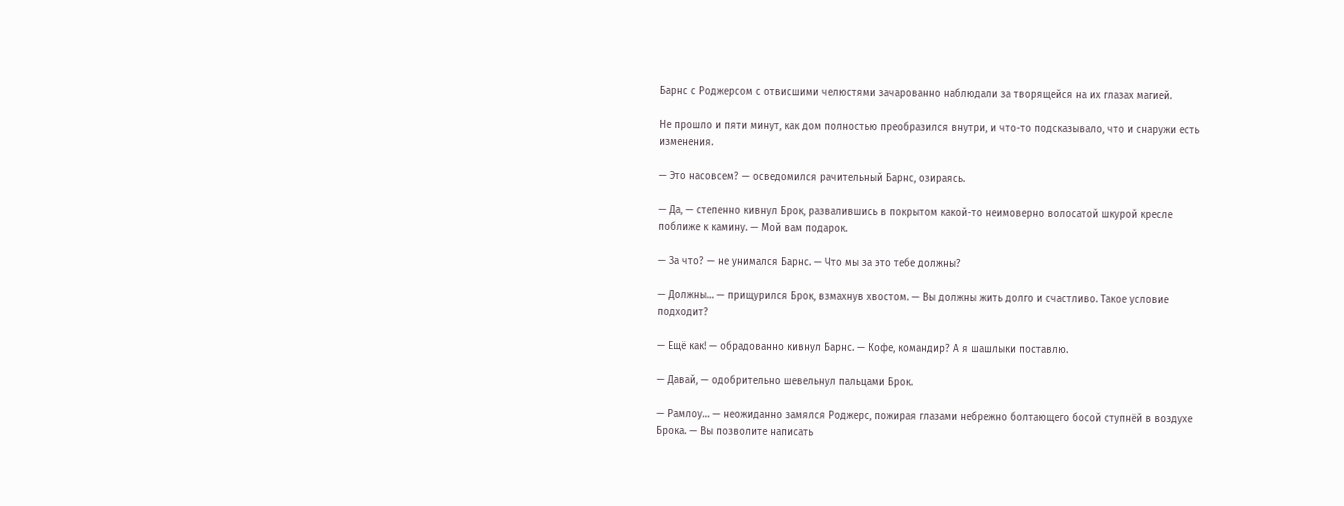Барнс с Роджерсом с отвисшими челюстями зачарованно наблюдали за творящейся на их глазах магией.

Не прошло и пяти минут, как дом полностью преобразился внутри, и что-то подсказывало, что и снаружи есть изменения.

— Это насовсем? — осведомился рачительный Барнс, озираясь.

— Да, — степенно кивнул Брок, развалившись в покрытом какой-то неимоверно волосатой шкурой кресле поближе к камину. — Мой вам подарок.

— За что? — не унимался Барнс. — Что мы за это тебе должны?

— Должны… — прищурился Брок, взмахнув хвостом. — Вы должны жить долго и счастливо. Такое условие подходит?

— Ещё как! — обрадованно кивнул Барнс. — Кофе, командир? А я шашлыки поставлю.

— Давай, — одобрительно шевельнул пальцами Брок.

— Рамлоу… — неожиданно замялся Роджерс, пожирая глазами небрежно болтающего босой ступнёй в воздухе Брока. — Вы позволите написать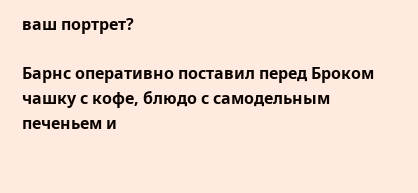ваш портрет?

Барнс оперативно поставил перед Броком чашку с кофе, блюдо с самодельным печеньем и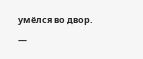умёлся во двор.

—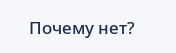Почему нет?